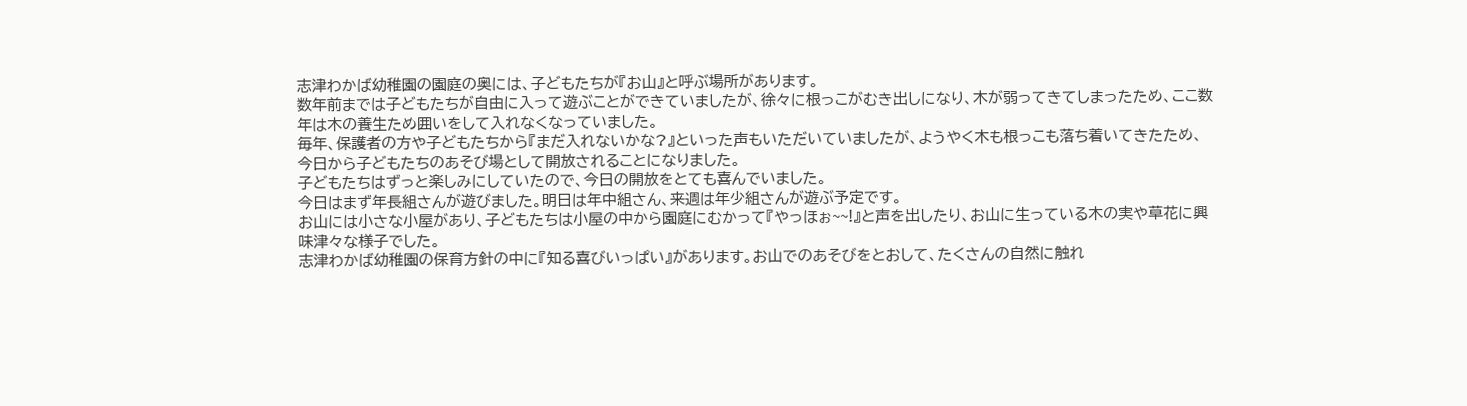志津わかば幼稚園の園庭の奥には、子どもたちが『お山』と呼ぶ場所があります。
数年前までは子どもたちが自由に入って遊ぶことができていましたが、徐々に根っこがむき出しになり、木が弱ってきてしまったため、ここ数年は木の養生ため囲いをして入れなくなっていました。
毎年、保護者の方や子どもたちから『まだ入れないかな?』といった声もいただいていましたが、ようやく木も根っこも落ち着いてきたため、今日から子どもたちのあそび場として開放されることになりました。
子どもたちはずっと楽しみにしていたので、今日の開放をとても喜んでいました。
今日はまず年長組さんが遊びました。明日は年中組さん、来週は年少組さんが遊ぶ予定です。
お山には小さな小屋があり、子どもたちは小屋の中から園庭にむかって『やっほぉ~~!』と声を出したり、お山に生っている木の実や草花に興味津々な様子でした。
志津わかば幼稚園の保育方針の中に『知る喜びいっぱい』があります。お山でのあそびをとおして、たくさんの自然に触れ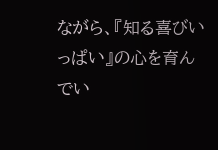ながら、『知る喜びいっぱい』の心を育んでい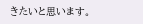きたいと思います。